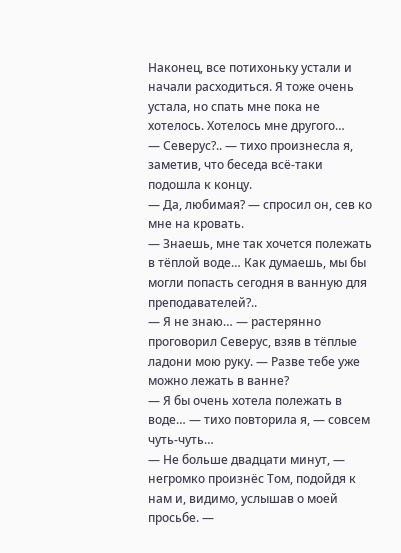Наконец, все потихоньку устали и начали расходиться. Я тоже очень устала, но спать мне пока не хотелось. Хотелось мне другого…
— Северус?.. — тихо произнесла я, заметив, что беседа всё-таки подошла к концу.
— Да, любимая? — спросил он, сев ко мне на кровать.
— Знаешь, мне так хочется полежать в тёплой воде… Как думаешь, мы бы могли попасть сегодня в ванную для преподавателей?..
— Я не знаю… — растерянно проговорил Северус, взяв в тёплые ладони мою руку. — Разве тебе уже можно лежать в ванне?
— Я бы очень хотела полежать в воде… — тихо повторила я, — совсем чуть-чуть…
— Не больше двадцати минут, — негромко произнёс Том, подойдя к нам и, видимо, услышав о моей просьбе. —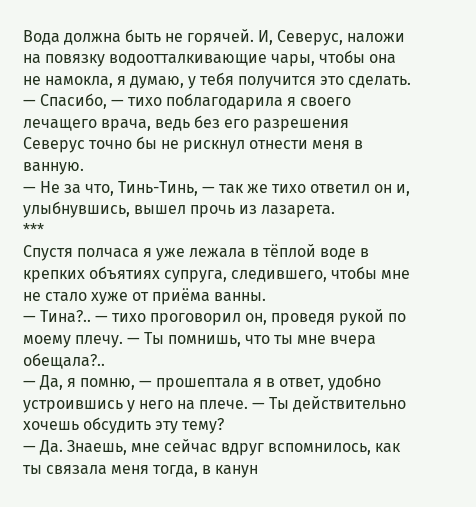Вода должна быть не горячей. И, Северус, наложи на повязку водоотталкивающие чары, чтобы она не намокла, я думаю, у тебя получится это сделать.
— Спасибо, — тихо поблагодарила я своего лечащего врача, ведь без его разрешения Северус точно бы не рискнул отнести меня в ванную.
— Не за что, Тинь-Тинь, — так же тихо ответил он и, улыбнувшись, вышел прочь из лазарета.
***
Спустя полчаса я уже лежала в тёплой воде в крепких объятиях супруга, следившего, чтобы мне не стало хуже от приёма ванны.
— Тина?.. — тихо проговорил он, проведя рукой по моему плечу. — Ты помнишь, что ты мне вчера обещала?..
— Да, я помню, — прошептала я в ответ, удобно устроившись у него на плече. — Ты действительно хочешь обсудить эту тему?
— Да. Знаешь, мне сейчас вдруг вспомнилось, как ты связала меня тогда, в канун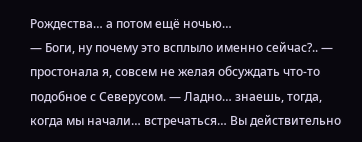Рождества… а потом ещё ночью…
— Боги, ну почему это всплыло именно сейчас?.. — простонала я, совсем не желая обсуждать что-то подобное с Северусом. — Ладно… знаешь, тогда, когда мы начали… встречаться… Вы действительно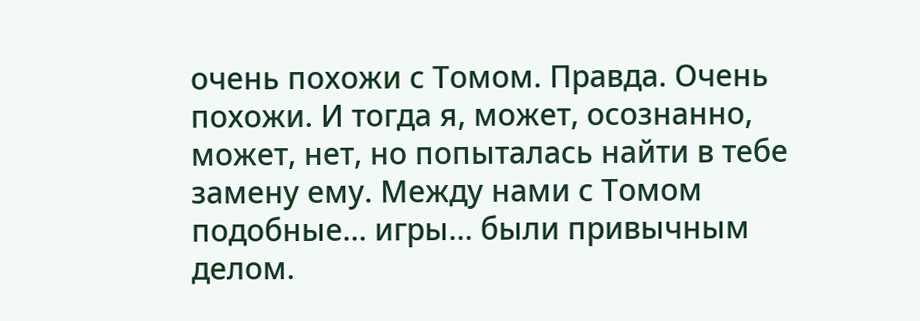очень похожи с Томом. Правда. Очень похожи. И тогда я, может, осознанно, может, нет, но попыталась найти в тебе замену ему. Между нами с Томом подобные… игры… были привычным делом.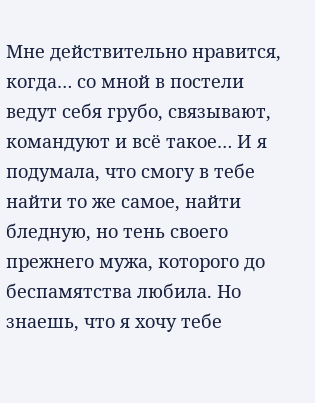Мне действительно нравится, когда… со мной в постели ведут себя грубо, связывают, командуют и всё такое… И я подумала, что смогу в тебе найти то же самое, найти бледную, но тень своего прежнего мужа, которого до беспамятства любила. Но знаешь, что я хочу тебе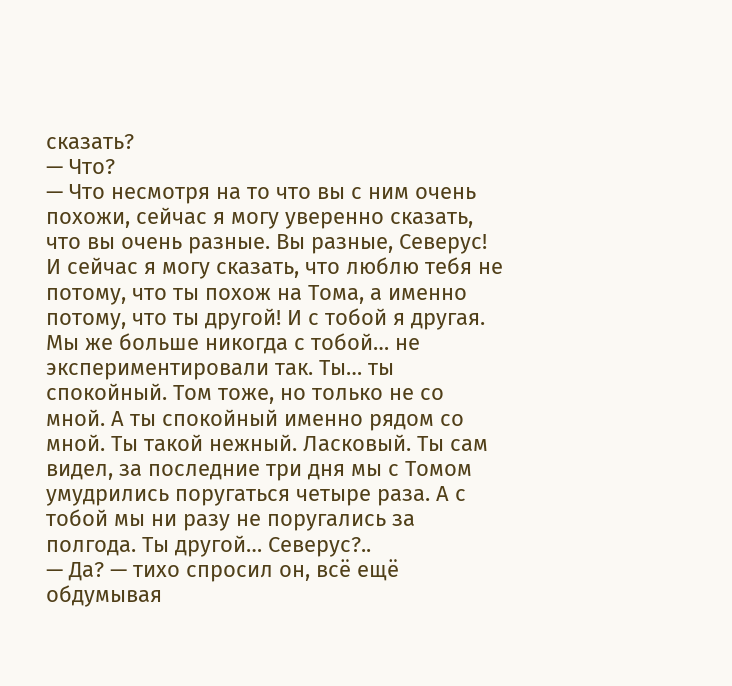сказать?
— Что?
— Что несмотря на то что вы с ним очень похожи, сейчас я могу уверенно сказать, что вы очень разные. Вы разные, Северус! И сейчас я могу сказать, что люблю тебя не потому, что ты похож на Тома, а именно потому, что ты другой! И с тобой я другая. Мы же больше никогда с тобой… не экспериментировали так. Ты… ты спокойный. Том тоже, но только не со мной. А ты спокойный именно рядом со мной. Ты такой нежный. Ласковый. Ты сам видел, за последние три дня мы с Томом умудрились поругаться четыре раза. А с тобой мы ни разу не поругались за полгода. Ты другой… Северус?..
— Да? — тихо спросил он, всё ещё обдумывая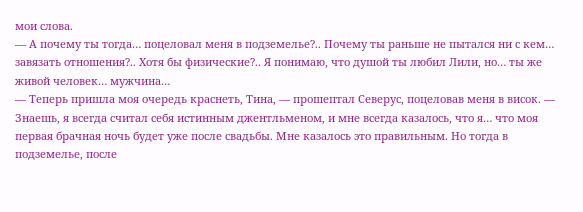мои слова.
— А почему ты тогда… поцеловал меня в подземелье?.. Почему ты раньше не пытался ни с кем… завязать отношения?.. Хотя бы физические?.. Я понимаю, что душой ты любил Лили, но… ты же живой человек… мужчина…
— Теперь пришла моя очередь краснеть, Тина, — прошептал Северус, поцеловав меня в висок. — Знаешь, я всегда считал себя истинным джентльменом, и мне всегда казалось, что я… что моя первая брачная ночь будет уже после свадьбы. Мне казалось это правильным. Но тогда в подземелье, после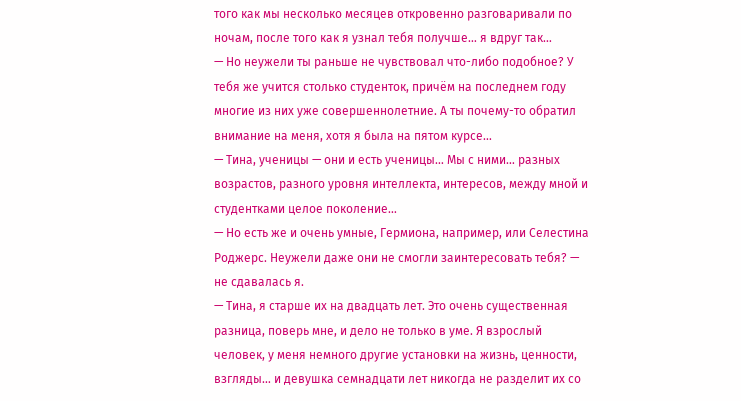того как мы несколько месяцев откровенно разговаривали по ночам, после того как я узнал тебя получше… я вдруг так…
— Но неужели ты раньше не чувствовал что-либо подобное? У тебя же учится столько студенток, причём на последнем году многие из них уже совершеннолетние. А ты почему-то обратил внимание на меня, хотя я была на пятом курсе…
— Тина, ученицы — они и есть ученицы… Мы с ними… разных возрастов, разного уровня интеллекта, интересов, между мной и студентками целое поколение…
— Но есть же и очень умные, Гермиона, например, или Селестина Роджерс. Неужели даже они не смогли заинтересовать тебя? — не сдавалась я.
— Тина, я старше их на двадцать лет. Это очень существенная разница, поверь мне, и дело не только в уме. Я взрослый человек, у меня немного другие установки на жизнь, ценности, взгляды… и девушка семнадцати лет никогда не разделит их со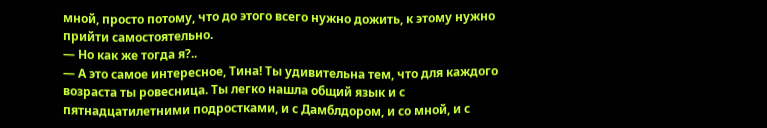мной, просто потому, что до этого всего нужно дожить, к этому нужно прийти самостоятельно.
— Но как же тогда я?..
— А это самое интересное, Тина! Ты удивительна тем, что для каждого возраста ты ровесница. Ты легко нашла общий язык и с пятнадцатилетними подростками, и с Дамблдором, и со мной, и с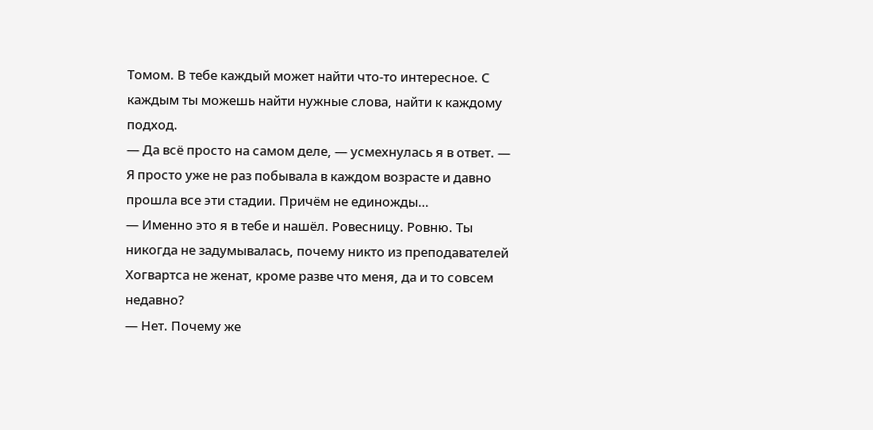Томом. В тебе каждый может найти что-то интересное. С каждым ты можешь найти нужные слова, найти к каждому подход.
— Да всё просто на самом деле, — усмехнулась я в ответ. — Я просто уже не раз побывала в каждом возрасте и давно прошла все эти стадии. Причём не единожды…
— Именно это я в тебе и нашёл. Ровесницу. Ровню. Ты никогда не задумывалась, почему никто из преподавателей Хогвартса не женат, кроме разве что меня, да и то совсем недавно?
— Нет. Почему же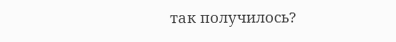так получилось?